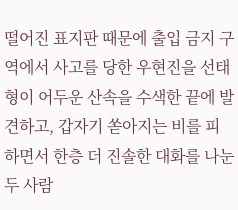떨어진 표지판 때문에 출입 금지 구역에서 사고를 당한 우현진을 선태형이 어두운 산속을 수색한 끝에 발견하고, 갑자기 쏟아지는 비를 피하면서 한층 더 진솔한 대화를 나눈 두 사람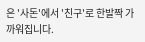은 '사돈'에서 '친구'로 한발짝 가까워집니다.